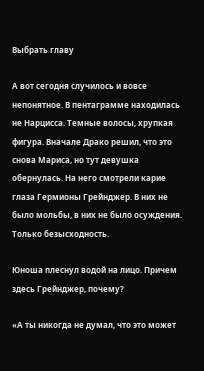Выбрать главу

А вот сегодня случилось и вовсе непонятное. В пентаграмме находилась не Нарцисса. Темные волосы, хрупкая фигура. Вначале Драко решил, что это снова Мариса, но тут девушка обернулась. На него смотрели карие глаза Гермионы Грейнджер. В них не было мольбы, в них не было осуждения. Только безысходность.

Юноша плеснул водой на лицо. Причем здесь Грейнджер, почему?

«А ты никогда не думал, что это может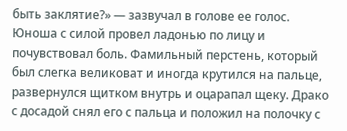быть заклятие?» — зазвучал в голове ее голос. Юноша с силой провел ладонью по лицу и почувствовал боль. Фамильный перстень, который был слегка великоват и иногда крутился на пальце, развернулся щитком внутрь и оцарапал щеку. Драко с досадой снял его с пальца и положил на полочку с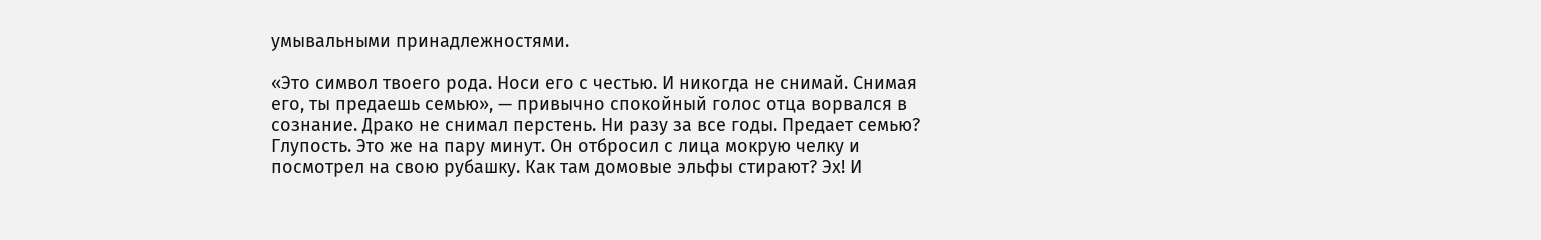умывальными принадлежностями.

«Это символ твоего рода. Носи его с честью. И никогда не снимай. Снимая его, ты предаешь семью», — привычно спокойный голос отца ворвался в сознание. Драко не снимал перстень. Ни разу за все годы. Предает семью? Глупость. Это же на пару минут. Он отбросил с лица мокрую челку и посмотрел на свою рубашку. Как там домовые эльфы стирают? Эх! И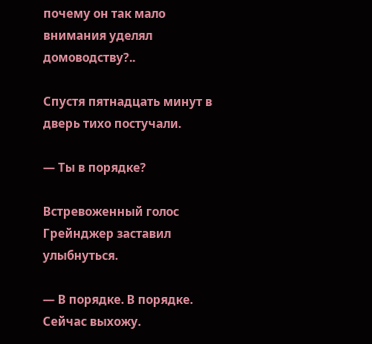почему он так мало внимания уделял домоводству?..

Спустя пятнадцать минут в дверь тихо постучали.

— Ты в порядке?

Встревоженный голос Грейнджер заставил улыбнуться.

— В порядке. В порядке. Сейчас выхожу.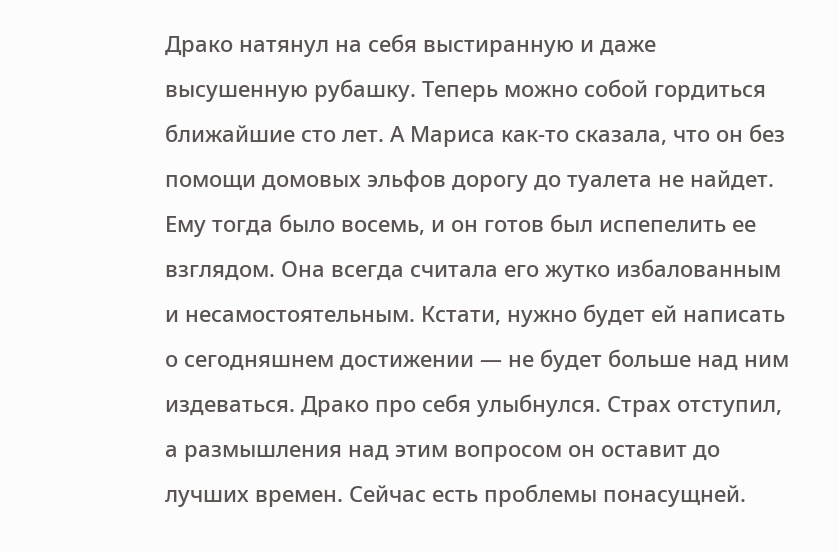Драко натянул на себя выстиранную и даже высушенную рубашку. Теперь можно собой гордиться ближайшие сто лет. А Мариса как-то сказала, что он без помощи домовых эльфов дорогу до туалета не найдет. Ему тогда было восемь, и он готов был испепелить ее взглядом. Она всегда считала его жутко избалованным и несамостоятельным. Кстати, нужно будет ей написать о сегодняшнем достижении — не будет больше над ним издеваться. Драко про себя улыбнулся. Страх отступил, а размышления над этим вопросом он оставит до лучших времен. Сейчас есть проблемы понасущней.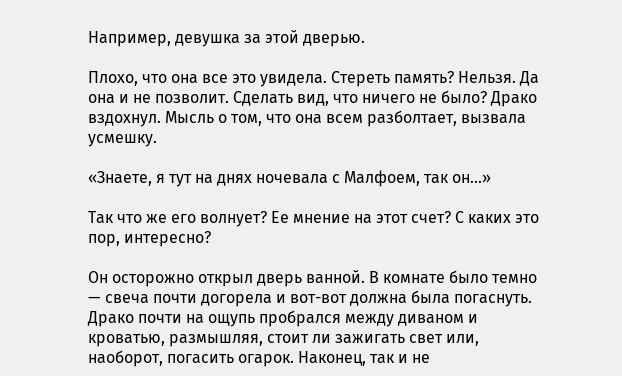Например, девушка за этой дверью.

Плохо, что она все это увидела. Стереть память? Нельзя. Да она и не позволит. Сделать вид, что ничего не было? Драко вздохнул. Мысль о том, что она всем разболтает, вызвала усмешку.

«Знаете, я тут на днях ночевала с Малфоем, так он…»

Так что же его волнует? Ее мнение на этот счет? С каких это пор, интересно?

Он осторожно открыл дверь ванной. В комнате было темно — свеча почти догорела и вот-вот должна была погаснуть. Драко почти на ощупь пробрался между диваном и кроватью, размышляя, стоит ли зажигать свет или, наоборот, погасить огарок. Наконец, так и не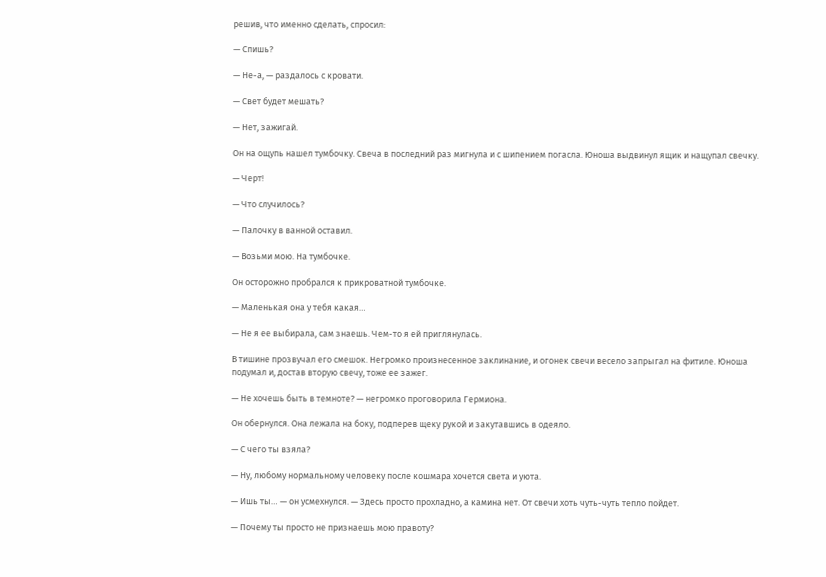решив, что именно сделать, спросил:

— Спишь?

— Не-а, — раздалось с кровати.

— Свет будет мешать?

— Нет, зажигай.

Он на ощупь нашел тумбочку. Свеча в последний раз мигнула и с шипением погасла. Юноша выдвинул ящик и нащупал свечку.

— Черт!

— Что случилось?

— Палочку в ванной оставил.

— Возьми мою. На тумбочке.

Он осторожно пробрался к прикроватной тумбочке.

— Маленькая она у тебя какая…

— Не я ее выбирала, сам знаешь. Чем-то я ей приглянулась.

В тишине прозвучал его смешок. Негромко произнесенное заклинание, и огонек свечи весело запрыгал на фитиле. Юноша подумал и, достав вторую свечу, тоже ее зажег.

— Не хочешь быть в темноте? — негромко проговорила Гермиона.

Он обернулся. Она лежала на боку, подперев щеку рукой и закутавшись в одеяло.

— С чего ты взяла?

— Ну, любому нормальному человеку после кошмара хочется света и уюта.

— Ишь ты… — он усмехнулся. — Здесь просто прохладно, а камина нет. От свечи хоть чуть-чуть тепло пойдет.

— Почему ты просто не признаешь мою правоту?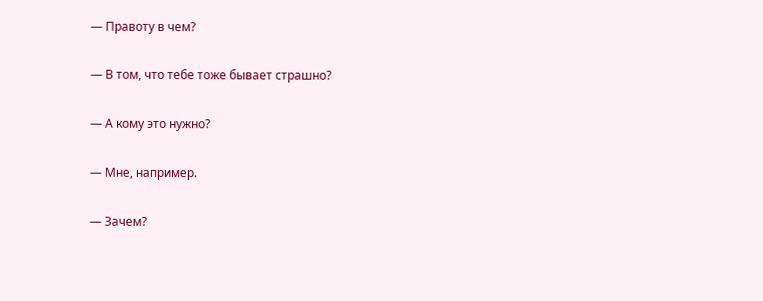— Правоту в чем?

— В том, что тебе тоже бывает страшно?

— А кому это нужно?

— Мне, например.

— Зачем?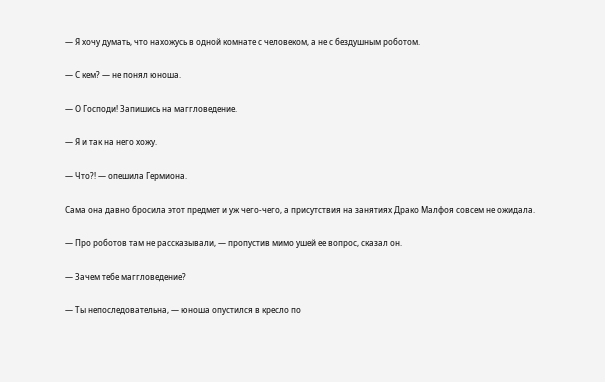— Я хочу думать, что нахожусь в одной комнате с человеком, а не с бездушным роботом.

— С кем? — не понял юноша.

— О Господи! Запишись на маггловедение.

— Я и так на него хожу.

— Что?! — опешила Гермиона.

Сама она давно бросила этот предмет и уж чего-чего, а присутствия на занятиях Драко Малфоя совсем не ожидала.

— Про роботов там не рассказывали, — пропустив мимо ушей ее вопрос, сказал он.

— Зачем тебе маггловедение?

— Ты непоследовательна, — юноша опустился в кресло по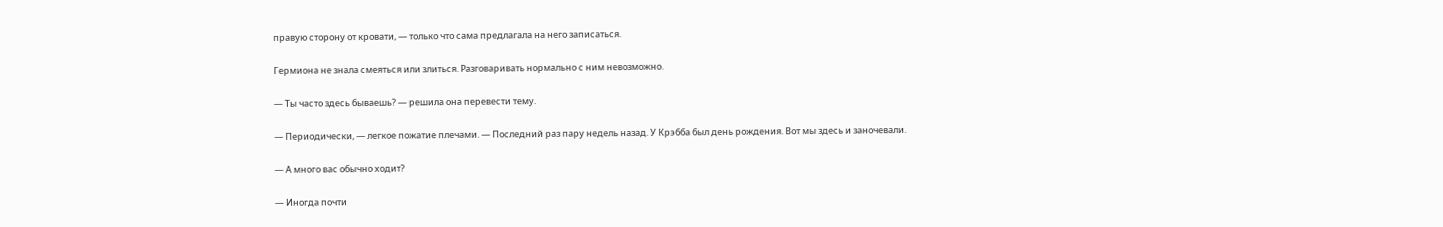правую сторону от кровати, — только что сама предлагала на него записаться.

Гермиона не знала смеяться или злиться. Разговаривать нормально с ним невозможно.

— Ты часто здесь бываешь? — решила она перевести тему.

— Периодически, — легкое пожатие плечами. — Последний раз пару недель назад. У Крэбба был день рождения. Вот мы здесь и заночевали.

— А много вас обычно ходит?

— Иногда почти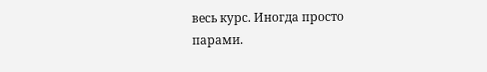весь курс. Иногда просто парами.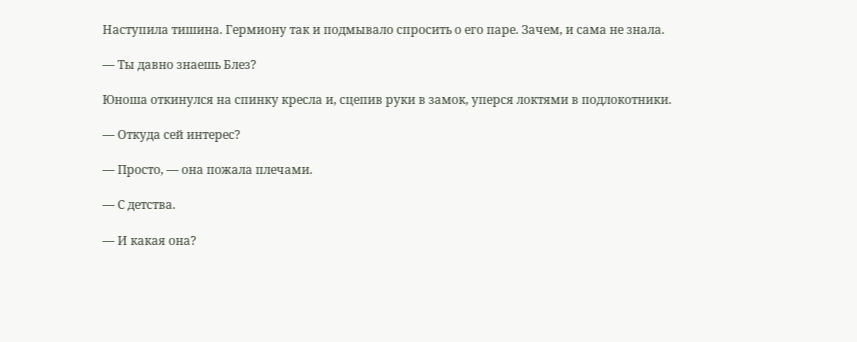Наступила тишина. Гермиону так и подмывало спросить о его паре. Зачем, и сама не знала.

— Ты давно знаешь Блез?

Юноша откинулся на спинку кресла и, сцепив руки в замок, уперся локтями в подлокотники.

— Откуда сей интерес?

— Просто, — она пожала плечами.

— С детства.

— И какая она?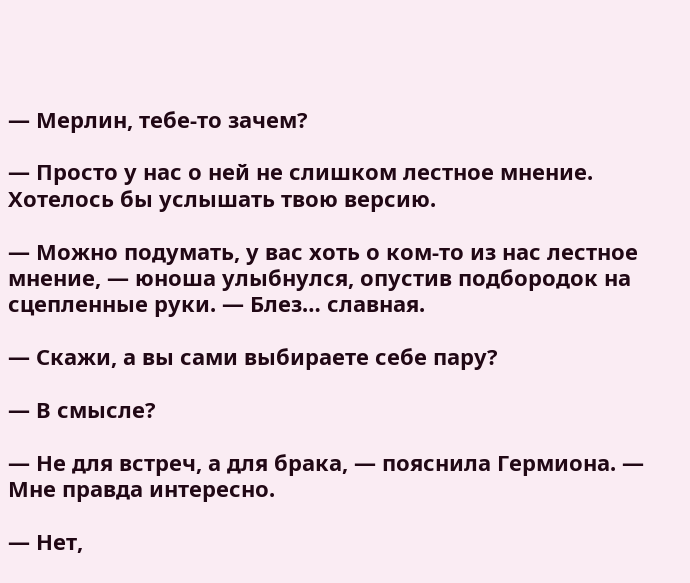— Мерлин, тебе-то зачем?

— Просто у нас о ней не слишком лестное мнение. Хотелось бы услышать твою версию.

— Можно подумать, у вас хоть о ком-то из нас лестное мнение, — юноша улыбнулся, опустив подбородок на сцепленные руки. — Блез… славная.

— Скажи, а вы сами выбираете себе пару?

— В смысле?

— Не для встреч, а для брака, — пояснила Гермиона. — Мне правда интересно.

— Нет,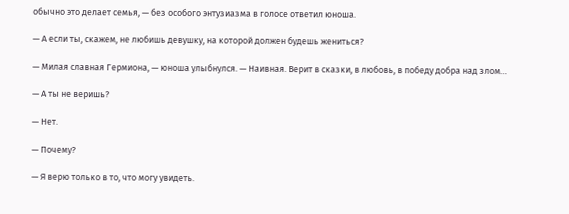обычно это делает семья, — без особого энтузиазма в голосе ответил юноша.

— А если ты, скажем, не любишь девушку, на которой должен будешь жениться?

— Милая славная Гермиона, — юноша улыбнулся. — Наивная. Верит в сказки, в любовь, в победу добра над злом…

— А ты не веришь?

— Нет.

— Почему?

— Я верю только в то, что могу увидеть.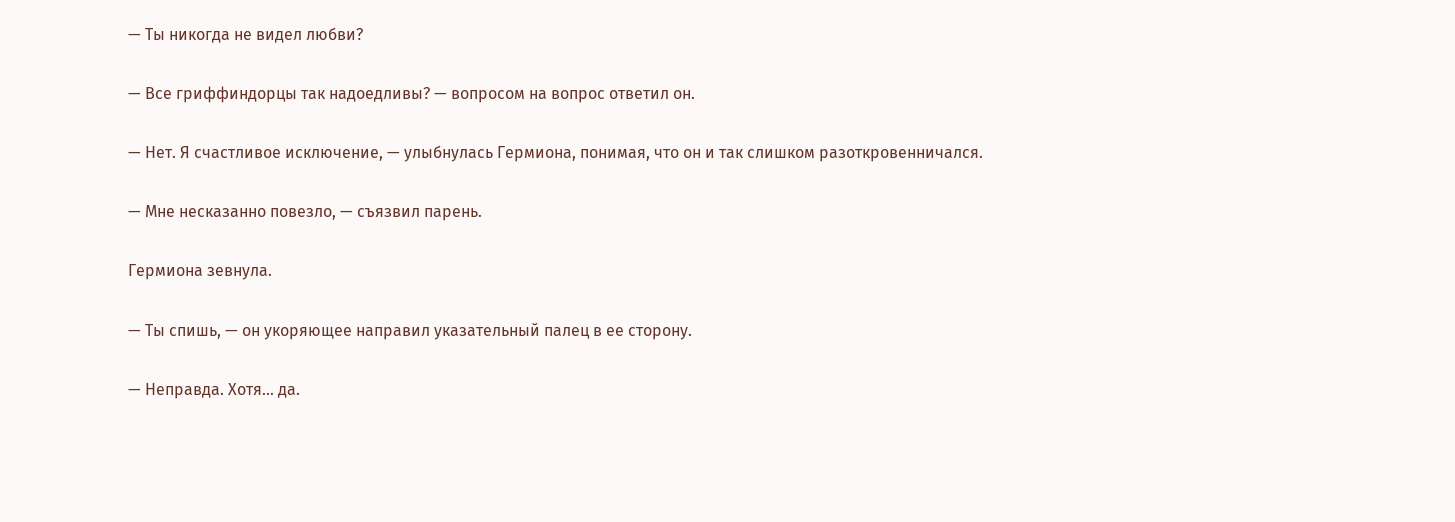— Ты никогда не видел любви?

— Все гриффиндорцы так надоедливы? — вопросом на вопрос ответил он.

— Нет. Я счастливое исключение, — улыбнулась Гермиона, понимая, что он и так слишком разоткровенничался.

— Мне несказанно повезло, — съязвил парень.

Гермиона зевнула.

— Ты спишь, — он укоряющее направил указательный палец в ее сторону.

— Неправда. Хотя… да.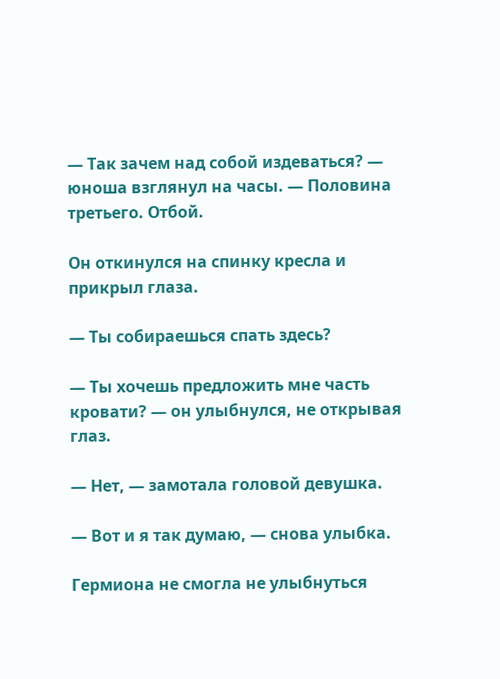— Так зачем над собой издеваться? — юноша взглянул на часы. — Половина третьего. Отбой.

Он откинулся на спинку кресла и прикрыл глаза.

— Ты собираешься спать здесь?

— Ты хочешь предложить мне часть кровати? — он улыбнулся, не открывая глаз.

— Нет, — замотала головой девушка.

— Вот и я так думаю, — снова улыбка.

Гермиона не смогла не улыбнуться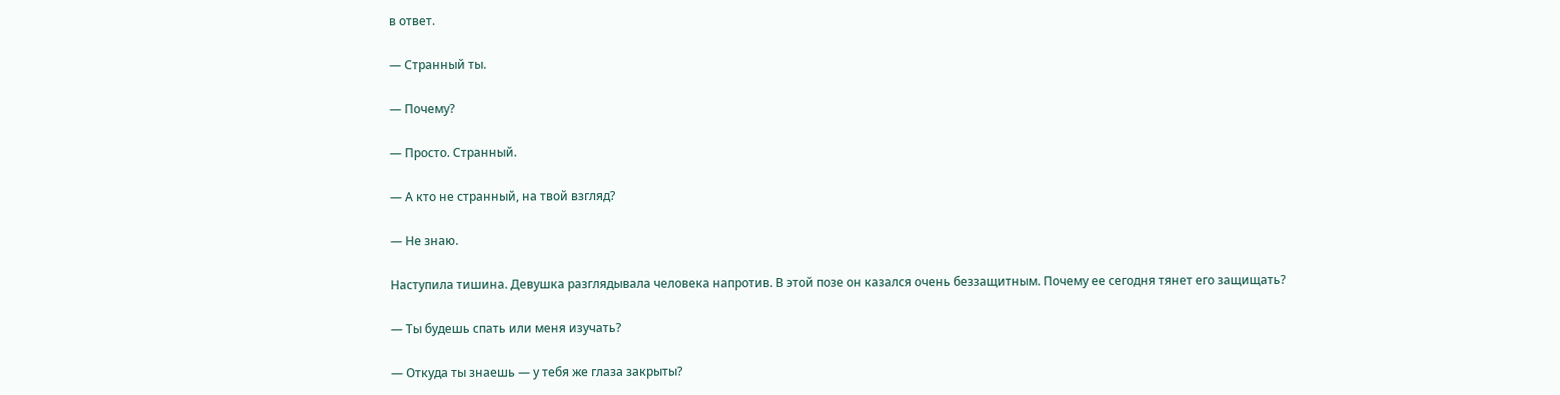в ответ.

— Странный ты.

— Почему?

— Просто. Странный.

— А кто не странный, на твой взгляд?

— Не знаю.

Наступила тишина. Девушка разглядывала человека напротив. В этой позе он казался очень беззащитным. Почему ее сегодня тянет его защищать?

— Ты будешь спать или меня изучать?

— Откуда ты знаешь — у тебя же глаза закрыты?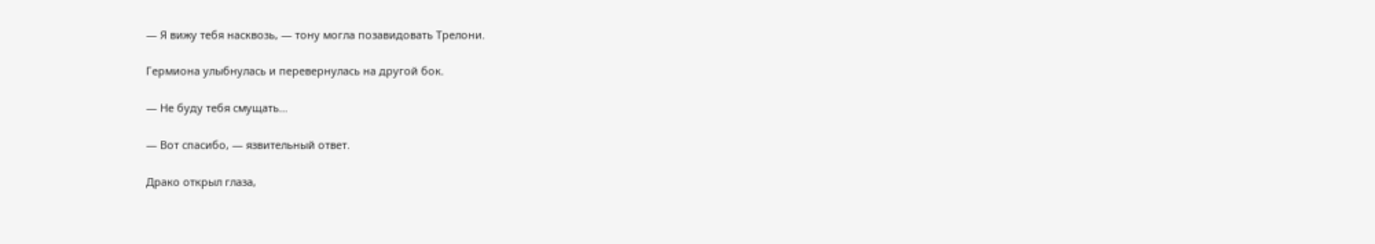— Я вижу тебя насквозь, — тону могла позавидовать Трелони.

Гермиона улыбнулась и перевернулась на другой бок.

— Не буду тебя смущать…

— Вот спасибо, — язвительный ответ.

Драко открыл глаза,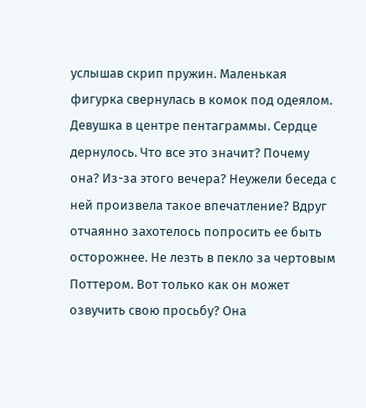услышав скрип пружин. Маленькая фигурка свернулась в комок под одеялом. Девушка в центре пентаграммы. Сердце дернулось. Что все это значит? Почему она? Из-за этого вечера? Неужели беседа с ней произвела такое впечатление? Вдруг отчаянно захотелось попросить ее быть осторожнее. Не лезть в пекло за чертовым Поттером. Вот только как он может озвучить свою просьбу? Она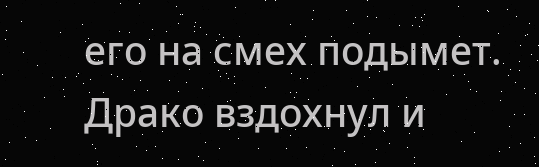его на смех подымет. Драко вздохнул и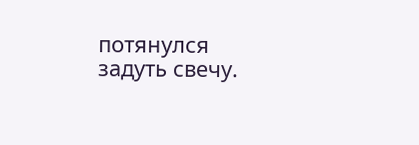потянулся задуть свечу.